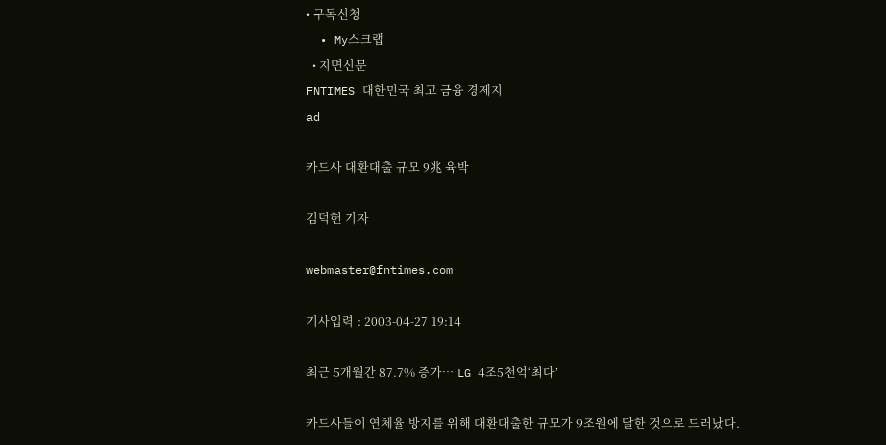• 구독신청
  • My스크랩
  • 지면신문
FNTIMES 대한민국 최고 금융 경제지
ad

카드사 대환대출 규모 9兆 육박

김덕헌 기자

webmaster@fntimes.com

기사입력 : 2003-04-27 19:14

최근 5개월간 87.7% 증가… LG 4조5천억‘최다’

카드사들이 연체율 방지를 위해 대환대출한 규모가 9조원에 달한 것으로 드러났다.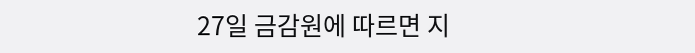27일 금감원에 따르면 지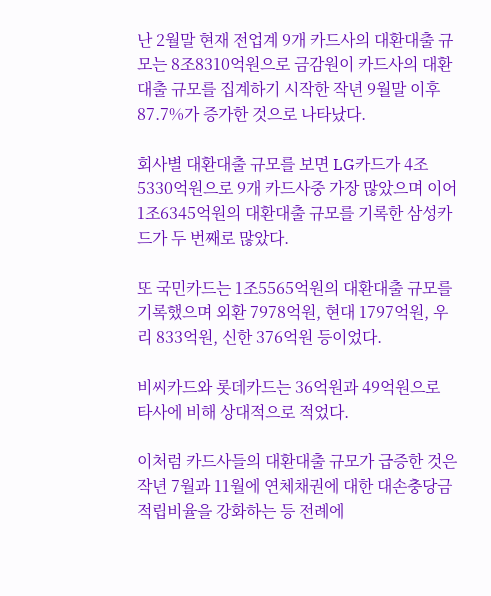난 2월말 현재 전업계 9개 카드사의 대환대출 규모는 8조8310억원으로 금감원이 카드사의 대환대출 규모를 집계하기 시작한 작년 9월말 이후 87.7%가 증가한 것으로 나타났다.

회사별 대환대출 규모를 보면 LG카드가 4조5330억원으로 9개 카드사중 가장 많았으며 이어 1조6345억원의 대환대출 규모를 기록한 삼성카드가 두 번째로 많았다.

또 국민카드는 1조5565억원의 대환대출 규모를 기록했으며 외환 7978억원, 현대 1797억원, 우리 833억원, 신한 376억원 등이었다.

비씨카드와 롯데카드는 36억원과 49억원으로 타사에 비해 상대적으로 적었다.

이처럼 카드사들의 대환대출 규모가 급증한 것은 작년 7월과 11월에 연체채권에 대한 대손충당금 적립비율을 강화하는 등 전례에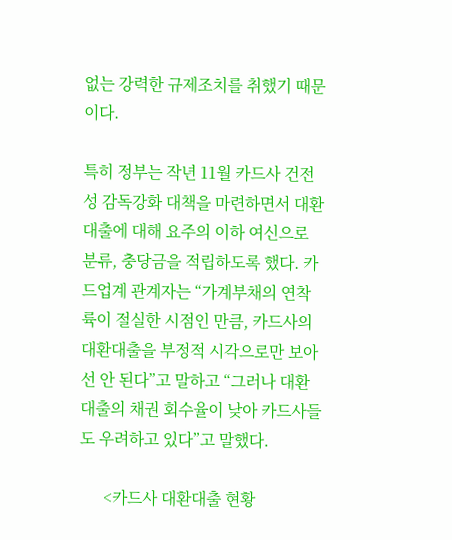없는 강력한 규제조치를 취했기 때문이다.

특히 정부는 작년 11월 카드사 건전성 감독강화 대책을 마련하면서 대환대출에 대해 요주의 이하 여신으로 분류, 충당금을 적립하도록 했다. 카드업계 관계자는 “가계부채의 연착륙이 절실한 시점인 만큼, 카드사의 대환대출을 부정적 시각으로만 보아선 안 된다”고 말하고 “그러나 대환대출의 채권 회수율이 낮아 카드사들도 우려하고 있다”고 말했다.

      <카드사 대환대출 현황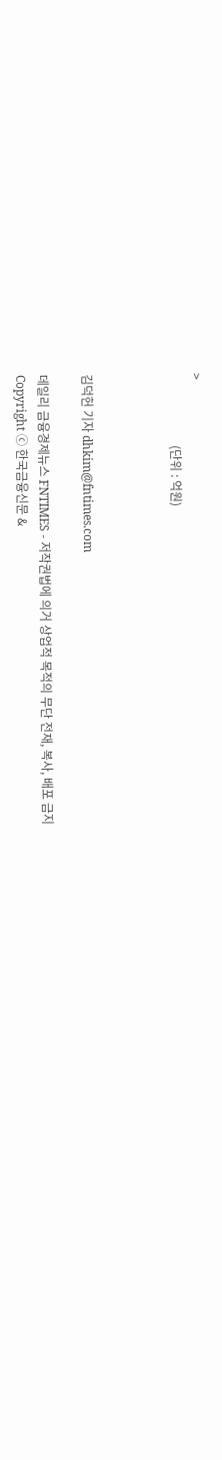>
                        (단위 : 억원)



김덕헌 기자 dhkim@fntimes.com

데일리 금융경제뉴스 FNTIMES - 저작권법에 의거 상업적 목적의 무단 전재, 복사, 배포 금지
Copyright ⓒ 한국금융신문 &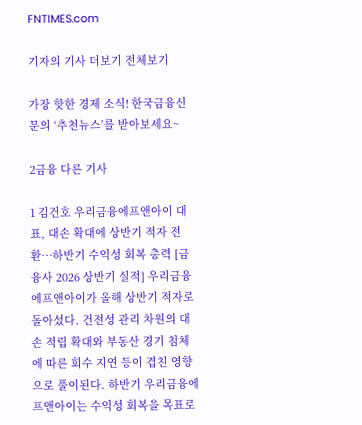FNTIMES.com

기자의 기사 더보기 전체보기

가장 핫한 경제 소식! 한국금융신문의 ‘추천뉴스’를 받아보세요~

2금융 다른 기사

1 김건호 우리금융에프앤아이 대표, 대손 확대에 상반기 적자 전환…하반기 수익성 회복 총력 [금융사 2026 상반기 실적] 우리금융에프앤아이가 올해 상반기 적자로 돌아섰다. 건전성 관리 차원의 대손 적립 확대와 부동산 경기 침체에 따른 회수 지연 등이 겹친 영향으로 풀이된다. 하반기 우리금융에프앤아이는 수익성 회복을 목표로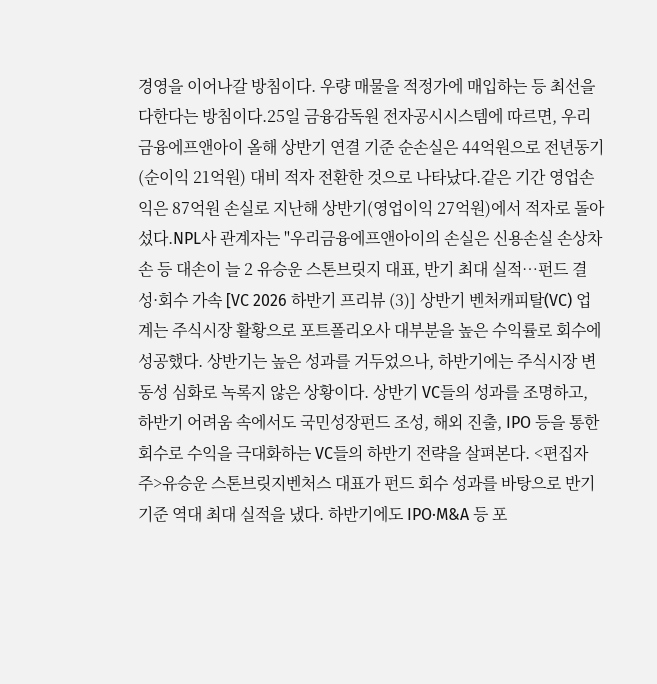경영을 이어나갈 방침이다. 우량 매물을 적정가에 매입하는 등 최선을 다한다는 방침이다.25일 금융감독원 전자공시시스템에 따르면, 우리금융에프앤아이 올해 상반기 연결 기준 순손실은 44억원으로 전년동기(순이익 21억원) 대비 적자 전환한 것으로 나타났다.같은 기간 영업손익은 87억원 손실로 지난해 상반기(영업이익 27억원)에서 적자로 돌아섰다.NPL사 관계자는 "우리금융에프앤아이의 손실은 신용손실 손상차손 등 대손이 늘 2 유승운 스톤브릿지 대표, 반기 최대 실적…펀드 결성·회수 가속 [VC 2026 하반기 프리뷰 (3)] 상반기 벤처캐피탈(VC) 업계는 주식시장 활황으로 포트폴리오사 대부분을 높은 수익률로 회수에 성공했다. 상반기는 높은 성과를 거두었으나, 하반기에는 주식시장 변동성 심화로 녹록지 않은 상황이다. 상반기 VC들의 성과를 조명하고, 하반기 어려움 속에서도 국민성장펀드 조성, 해외 진출, IPO 등을 통한 회수로 수익을 극대화하는 VC들의 하반기 전략을 살펴본다. <편집자 주>유승운 스톤브릿지벤처스 대표가 펀드 회수 성과를 바탕으로 반기 기준 역대 최대 실적을 냈다. 하반기에도 IPO·M&A 등 포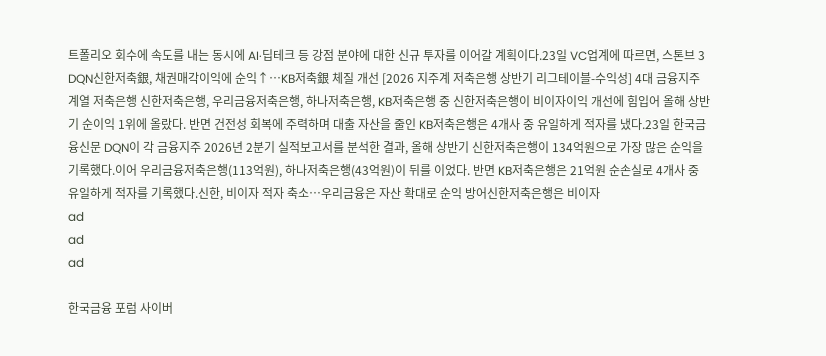트폴리오 회수에 속도를 내는 동시에 AI·딥테크 등 강점 분야에 대한 신규 투자를 이어갈 계획이다.23일 VC업계에 따르면, 스톤브 3 DQN신한저축銀, 채권매각이익에 순익↑…KB저축銀 체질 개선 [2026 지주계 저축은행 상반기 리그테이블-수익성] 4대 금융지주 계열 저축은행 신한저축은행, 우리금융저축은행, 하나저축은행, KB저축은행 중 신한저축은행이 비이자이익 개선에 힘입어 올해 상반기 순이익 1위에 올랐다. 반면 건전성 회복에 주력하며 대출 자산을 줄인 KB저축은행은 4개사 중 유일하게 적자를 냈다.23일 한국금융신문 DQN이 각 금융지주 2026년 2분기 실적보고서를 분석한 결과, 올해 상반기 신한저축은행이 134억원으로 가장 많은 순익을 기록했다.이어 우리금융저축은행(113억원), 하나저축은행(43억원)이 뒤를 이었다. 반면 KB저축은행은 21억원 순손실로 4개사 중 유일하게 적자를 기록했다.신한, 비이자 적자 축소…우리금융은 자산 확대로 순익 방어신한저축은행은 비이자
ad
ad
ad

한국금융 포럼 사이버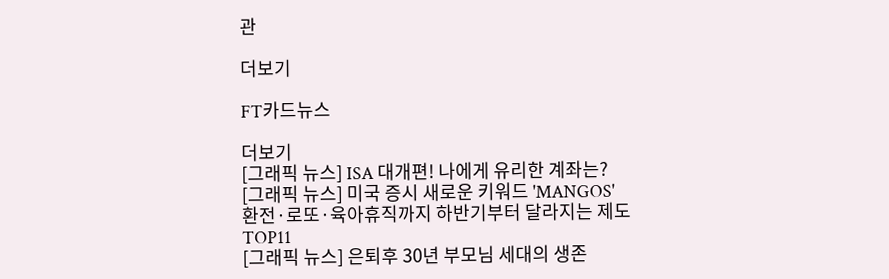관

더보기

FT카드뉴스

더보기
[그래픽 뉴스] ISA 대개편! 나에게 유리한 계좌는?
[그래픽 뉴스] 미국 증시 새로운 키워드 'MANGOS'
환전·로또·육아휴직까지 하반기부터 달라지는 제도 TOP11
[그래픽 뉴스] 은퇴후 30년 부모님 세대의 생존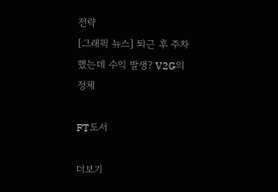전략
[그래픽 뉴스] 퇴근 후 주차했는데 수익 발생? V2G의 정체

FT도서

더보기